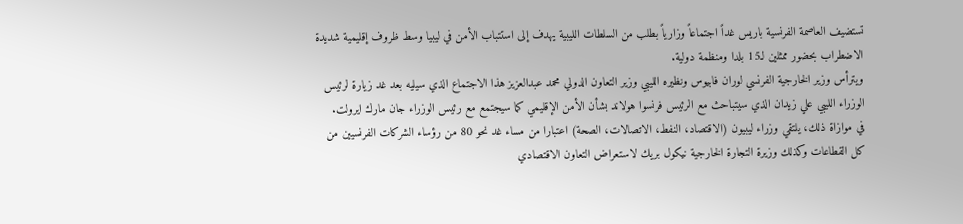تستضيف العاصمة الفرنسية باريس غداً اجتماعاً وزارياً بطلب من السلطات الليبية يهدف إلى استتباب الأمن في ليبيا وسط ظروف إقليمية شديدة الاضطراب بحضور ممثلين لـ15 بلدا ومنظمة دولية.
ويترأس وزير الخارجية الفرنسي لوران فابيوس ونظيره الليبي وزير التعاون الدولي محمد عبدالعزيز هذا الاجتماع الذي سيليه بعد غد زيارة لرئيس الوزراء الليبي علي زيدان الذي سيتباحث مع الرئيس فرنسوا هولاند بشأن الأمن الإقليمي كما سيجتمع مع رئيس الوزراء جان مارك ايرولت.
في موازاة ذلك، يلتقي وزراء ليبيون (الاقتصاد، النفط، الاتصالات، الصحة) اعتبارا من مساء غد نحو 80 من رؤساء الشركات الفرنسيين من كل القطاعات وكذلك وزيرة التجارة الخارجية نيكول بريك لاستعراض التعاون الاقتصادي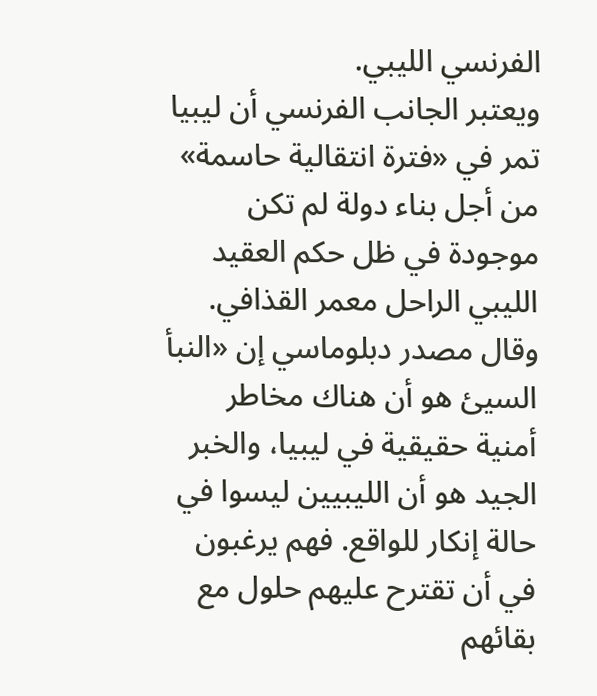الفرنسي الليبي.
ويعتبر الجانب الفرنسي أن ليبيا تمر في «فترة انتقالية حاسمة» من أجل بناء دولة لم تكن موجودة في ظل حكم العقيد الليبي الراحل معمر القذافي.
وقال مصدر دبلوماسي إن «النبأ السيئ هو أن هناك مخاطر أمنية حقيقية في ليبيا، والخبر الجيد هو أن الليبيين ليسوا في حالة إنكار للواقع. فهم يرغبون في أن تقترح عليهم حلول مع بقائهم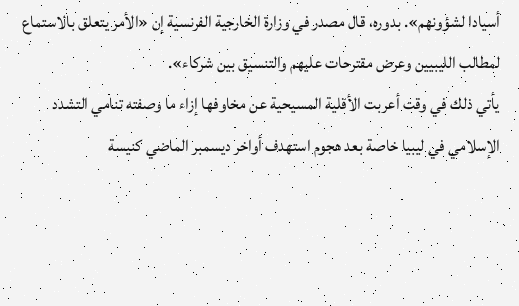أسيادا لشؤونهم». بدوره، قال مصدر في وزارة الخارجية الفرنسية إن «الأمر يتعلق بالاستماع لمطالب الليبيين وعرض مقترحات عليهم والتنسيق بين شركاء».
يأتي ذلك في وقت أعربت الأقلية المسيحية عن مخاوفها إزاء ما وصفته تنامي التشدد الإسلامي في ليبيا خاصة بعد هجوم استهدف أواخر ديسمبر الماضي كنيسة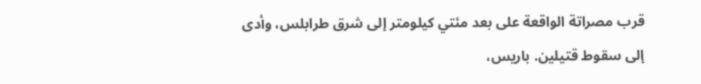قرب مصراتة الواقعة على بعد مئتي كيلومتر إلى شرق طرابلس، وأدى إلى سقوط قتيلين. باريس،